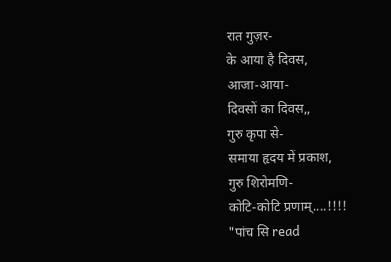रात गुज़र-
के आया है दिवस,
आजा-आया-
दिवसों का दिवस,,
गुरु कृपा से-
समाया हृदय में प्रकाश,
गुरु शिरोमणि-
कोटि-कोटि प्रणाम्....!!!!
"पांच सि read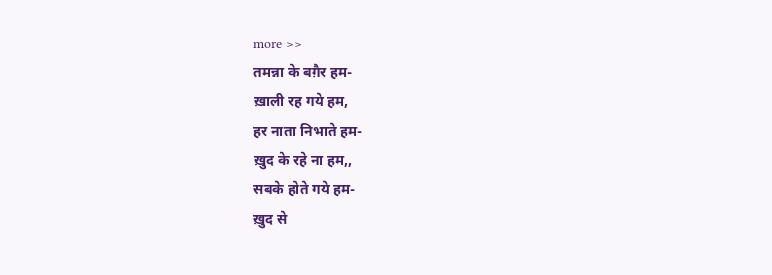more >>
तमन्ना के बग़ैर हम-
ख़ाली रह गये हम,
हर नाता निभाते हम-
ख़ुद के रहे ना हम,,
सबके होते गये हम-
ख़ुद से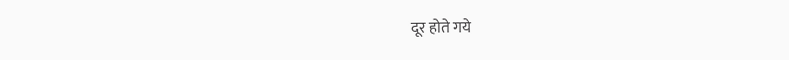दूर होते गये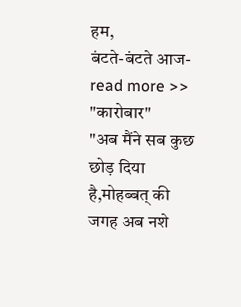हम,
बंटते-बंटते आज-
read more >>
"कारोबार"
"अब मैंने सब कुछ छोड़ दिया है,मोहब्बत् की जगह अब नशे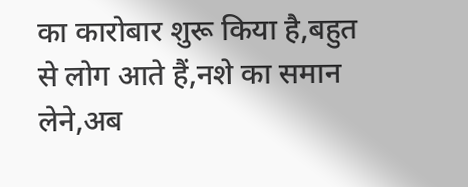का कारोबार शुरू किया है,बहुत से लोग आते हैं,नशे का समान लेने,अब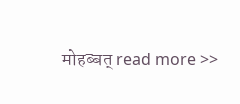मोहब्बत् read more >>